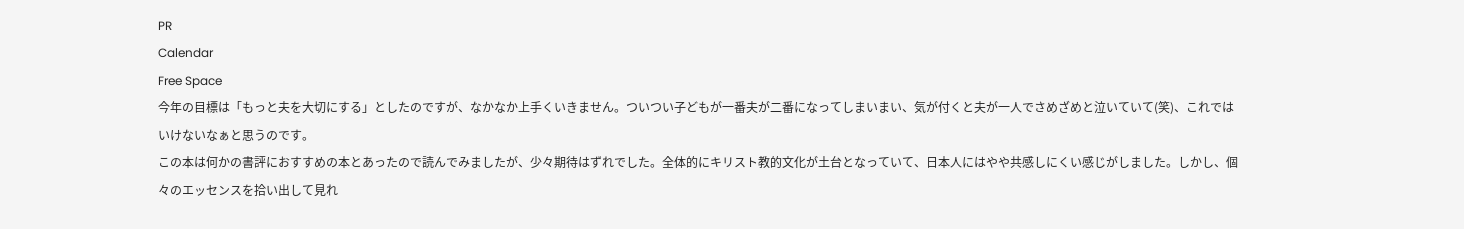PR
Calendar
Free Space
今年の目標は「もっと夫を大切にする」としたのですが、なかなか上手くいきません。ついつい子どもが一番夫が二番になってしまいまい、気が付くと夫が一人でさめざめと泣いていて(笑)、これではいけないなぁと思うのです。
この本は何かの書評におすすめの本とあったので読んでみましたが、少々期待はずれでした。全体的にキリスト教的文化が土台となっていて、日本人にはやや共感しにくい感じがしました。しかし、個々のエッセンスを拾い出して見れ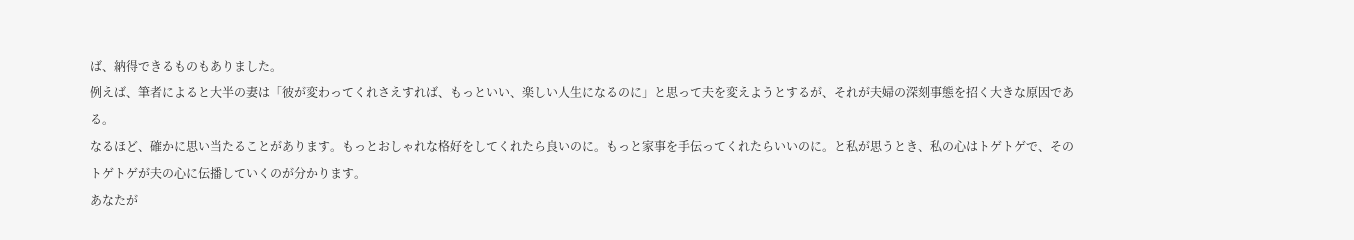ば、納得できるものもありました。
例えば、筆者によると大半の妻は「彼が変わってくれさえすれば、もっといい、楽しい人生になるのに」と思って夫を変えようとするが、それが夫婦の深刻事態を招く大きな原因である。
なるほど、確かに思い当たることがあります。もっとおしゃれな格好をしてくれたら良いのに。もっと家事を手伝ってくれたらいいのに。と私が思うとき、私の心はトゲトゲで、そのトゲトゲが夫の心に伝播していくのが分かります。
あなたが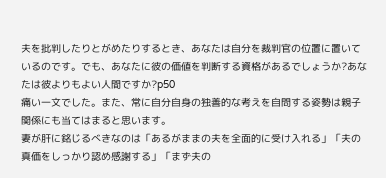夫を批判したりとがめたりするとき、あなたは自分を裁判官の位置に置いているのです。でも、あなたに彼の価値を判断する資格があるでしょうか?あなたは彼よりもよい人間ですか?p50
痛い一文でした。また、常に自分自身の独善的な考えを自問する姿勢は親子関係にも当てはまると思います。
妻が肝に銘じるべきなのは「あるがままの夫を全面的に受け入れる」「夫の真価をしっかり認め感謝する」「まず夫の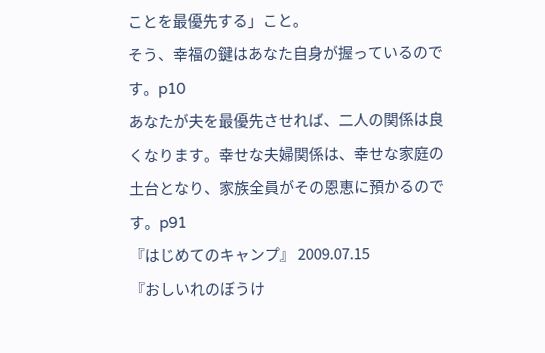ことを最優先する」こと。
そう、幸福の鍵はあなた自身が握っているのです。p10
あなたが夫を最優先させれば、二人の関係は良くなります。幸せな夫婦関係は、幸せな家庭の土台となり、家族全員がその恩恵に預かるのです。p91
『はじめてのキャンプ』 2009.07.15
『おしいれのぼうけ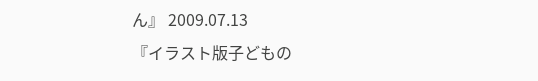ん』 2009.07.13
『イラスト版子どもの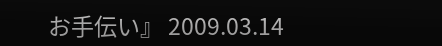お手伝い』 2009.03.14